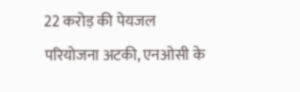22 करोड़ की पेयजल परियोजना अटकी, एनओसी के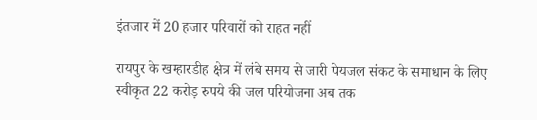इंतजार में 20 हजार परिवारों को राहत नहीं

रायपुर के खम्हारडीह क्षेत्र में लंबे समय से जारी पेयजल संकट के समाधान के लिए स्वीकृत 22 करोड़ रुपये की जल परियोजना अब तक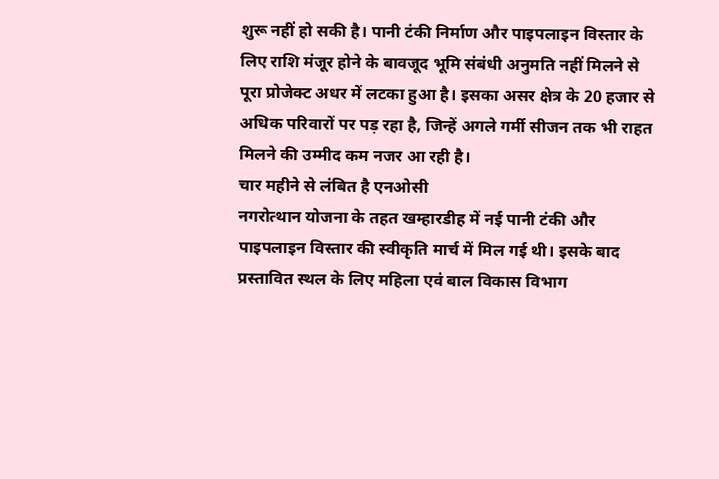शुरू नहीं हो सकी है। पानी टंकी निर्माण और पाइपलाइन विस्तार के लिए राशि मंजूर होने के बावजूद भूमि संबंधी अनुमति नहीं मिलने से पूरा प्रोजेक्ट अधर में लटका हुआ है। इसका असर क्षेत्र के 20 हजार से अधिक परिवारों पर पड़ रहा है, जिन्हें अगले गर्मी सीजन तक भी राहत मिलने की उम्मीद कम नजर आ रही है।
चार महीने से लंबित है एनओसी
नगरोत्थान योजना के तहत खम्हारडीह में नई पानी टंकी और पाइपलाइन विस्तार की स्वीकृति मार्च में मिल गई थी। इसके बाद प्रस्तावित स्थल के लिए महिला एवं बाल विकास विभाग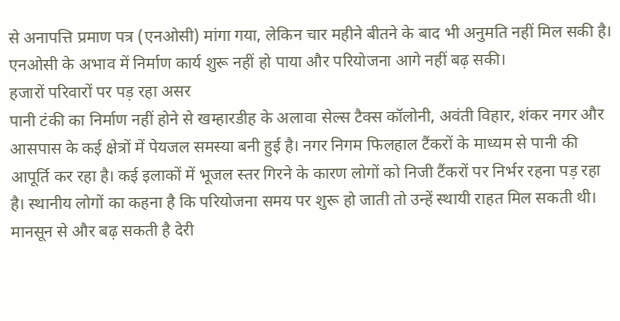से अनापत्ति प्रमाण पत्र (एनओसी) मांगा गया, लेकिन चार महीने बीतने के बाद भी अनुमति नहीं मिल सकी है। एनओसी के अभाव में निर्माण कार्य शुरू नहीं हो पाया और परियोजना आगे नहीं बढ़ सकी।
हजारों परिवारों पर पड़ रहा असर
पानी टंकी का निर्माण नहीं होने से खम्हारडीह के अलावा सेल्स टैक्स कॉलोनी, अवंती विहार, शंकर नगर और आसपास के कई क्षेत्रों में पेयजल समस्या बनी हुई है। नगर निगम फिलहाल टैंकरों के माध्यम से पानी की आपूर्ति कर रहा है। कई इलाकों में भूजल स्तर गिरने के कारण लोगों को निजी टैंकरों पर निर्भर रहना पड़ रहा है। स्थानीय लोगों का कहना है कि परियोजना समय पर शुरू हो जाती तो उन्हें स्थायी राहत मिल सकती थी।
मानसून से और बढ़ सकती है देरी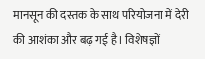मानसून की दस्तक के साथ परियोजना में देरी की आशंका और बढ़ गई है। विशेषज्ञों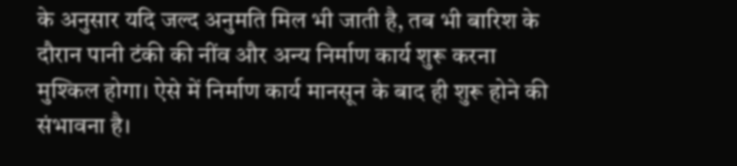के अनुसार यदि जल्द अनुमति मिल भी जाती है, तब भी बारिश के दौरान पानी टंकी की नींव और अन्य निर्माण कार्य शुरू करना मुश्किल होगा। ऐसे में निर्माण कार्य मानसून के बाद ही शुरू होने की संभावना है।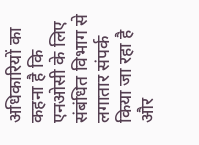अधिकारियों का कहना है कि एनओसी के लिए संबंधित विभाग से लगातार संपर्क किया जा रहा है और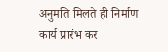अनुमति मिलते ही निर्माण कार्य प्रारंभ कर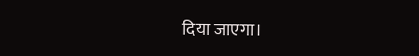दिया जाएगा।